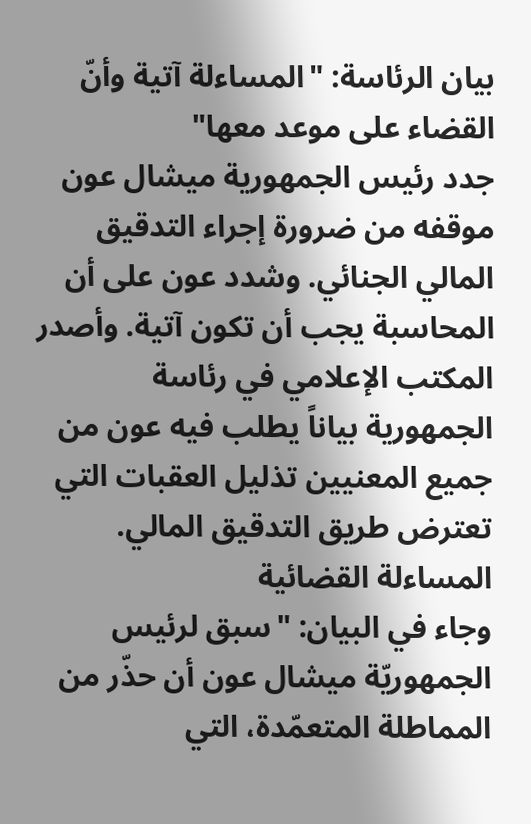بيان الرئاسة: "المساءلة آتية وأنّ القضاء على موعد معها"
جدد رئيس الجمهورية ميشال عون موقفه من ضرورة إجراء التدقيق المالي الجنائي. وشدد عون على أن المحاسبة يجب أن تكون آتية. وأصدر المكتب الإعلامي في رئاسة الجمهورية بياناً يطلب فيه عون من جميع المعنيين تذليل العقبات التي تعترض طريق التدقيق المالي.
المساءلة القضائية
وجاء في البيان: "سبق لرئيس الجمهوريّة ميشال عون أن حذّر من المماطلة المتعمّدة، التي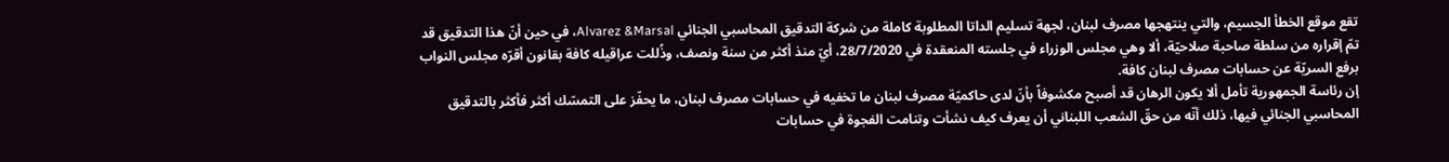تقع موقع الخطأ الجسيم، والتي ينتهجها مصرف لبنان، لجهة تسليم الداتا المطلوبة كاملة من شركة التدقيق المحاسبي الجنائي Alvarez &Marsal، في حين أنّ هذا التدقيق قد تمّ إقراره من سلطة صاحبة صلاحيّة، ألا وهي مجلس الوزراء في جلسته المنعقدة في 28/7/2020، أيّ منذ أكثر من سنة ونصف، وذُللت عراقيله كافة بقانون أقرّه مجلس النواب برفع السريّة عن حسابات مصرف لبنان كافة.
إن رئاسة الجمهورية تأمل ألا يكون الرهان قد أصبح مكشوفاً بأنّ لدى حاكميّة مصرف لبنان ما تخفيه في حسابات مصرف لبنان، ما يحفّز على التمسّك أكثر فأكثر بالتدقيق المحاسبي الجنائي فيها، ذلك أنّه من حقّ الشعب اللبناني أن يعرف كيف نشأت وتنامت الفجوة في حسابات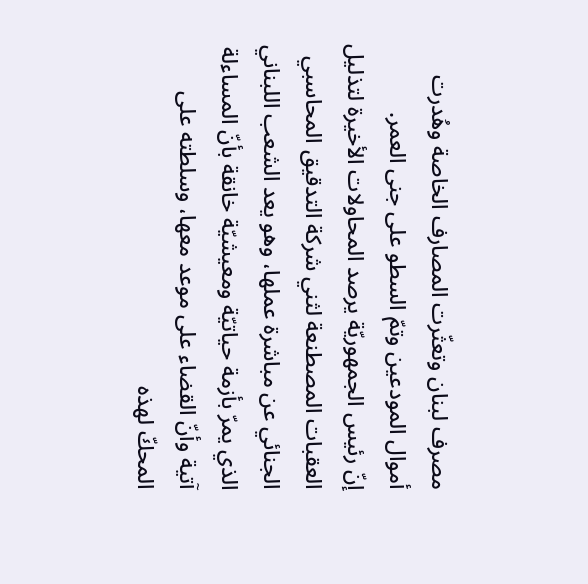مصرف لبنان وتعثّرت المصارف الخاصة وهُدرت أموال المودعين وتمّ السطو على جنى العمر.
إنّ رئيس الجمهوريّة يرصد المحاولات الأخيرة لتذليل العقبات المصطنعة لثني شركة التدقيق المحاسبي الجنائي عن مباشرة عملها، وهو يعد الشعب اللبناني الذي يمرّ بأزمة حياتيّة ومعيشيّة خانقة بأنّ المساءلة آتية وأنّ القضاء على موعد معها، وسلطته على المحكّ لهذه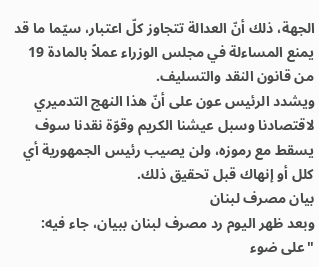الجهة، ذلك أنّ العدالة تتجاوز كلّ اعتبار، سيّما ما قد يمنع المساءلة في مجلس الوزراء عملاً بالمادة 19 من قانون النقد والتسليف.
ويشدد الرئيس عون على أنّ هذا النهج التدميري لاقتصادنا وسبل عيشنا الكريم وقوّة نقدنا سوف يسقط مع رموزه، ولن يصيب رئيس الجمهورية أي كلل أو إنهاك قبل تحقيق ذلك.
بيان مصرف لبنان
وبعد ظهر اليوم رد مصرف لبنان ببيان، جاء فيه:
"على ضوء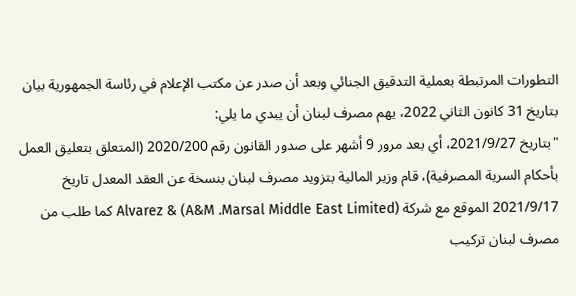التطورات المرتبطة بعملية التدقيق الجنائي وبعد أن صدر عن مكتب الإعلام في رئاسة الجمهورية بيان بتاريخ 31 كانون الثاني 2022، يهم مصرف لبنان أن يبدي ما يلي:
"بتاريخ 2021/9/27، أي بعد مرور 9 أشهر على صدور القانون رقم 2020/200 (المتعلق بتعليق العمل بأحكام السرية المصرفية)، قام وزير المالية بتزويد مصرف لبنان بنسخة عن العقد المعدل تاريخ 2021/9/17 الموقع مع شركة (Alvarez & (A&M .Marsal Middle East Limited كما طلب من مصرف لبنان تركيب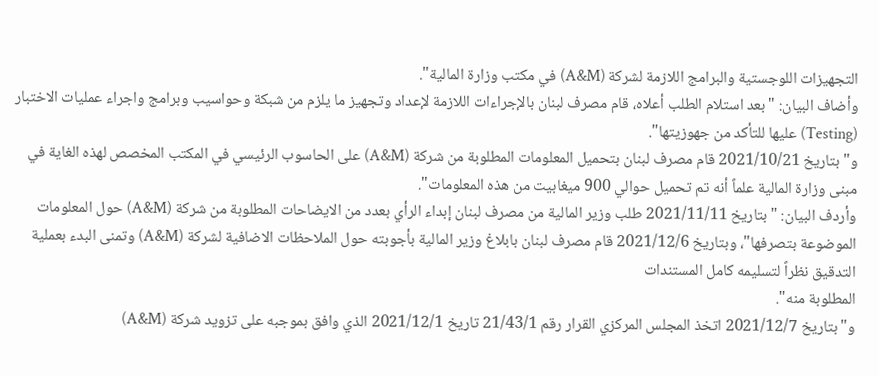التجهيزات اللوجستية والبرامج اللازمة لشركة (A&M) في مكتب وزارة المالية".
وأضاف البيان: "بعد استلام الطلب أعلاه، قام مصرف لبنان بالإجراءات اللازمة لإعداد وتجهيز ما يلزم من شبكة وحواسيب وبرامج واجراء عمليات الاختبار (Testing) عليها للتأكد من جهوزيتها".
و"بتاريخ 2021/10/21 قام مصرف لبنان بتحميل المعلومات المطلوبة من شركة (A&M) على الحاسوب الرئيسي في المكتب المخصص لهذه الغاية في مبنى وزارة المالية علماً أنه تم تحميل حوالي 900 ميغابيت من هذه المعلومات".
وأردف البيان: "بتاريخ 2021/11/11 طلب وزير المالية من مصرف لبنان إبداء الرأي بعدد من الايضاحات المطلوبة من شركة (A&M) حول المعلومات الموضوعة بتصرفها"، وبتاريخ 2021/12/6 قام مصرف لبنان بابلاغ وزير المالية بأجوبته حول الملاحظات الاضافية لشركة (A&M) وتمنى البدء بعملية التدقيق نظراً لتسليمه كامل المستندات
المطلوبة منه".
و"بتاريخ 2021/12/7 اتخذ المجلس المركزي القرار رقم 21/43/1 تاريخ 2021/12/1 الذي وافق بموجبه على تزويد شركة (A&M)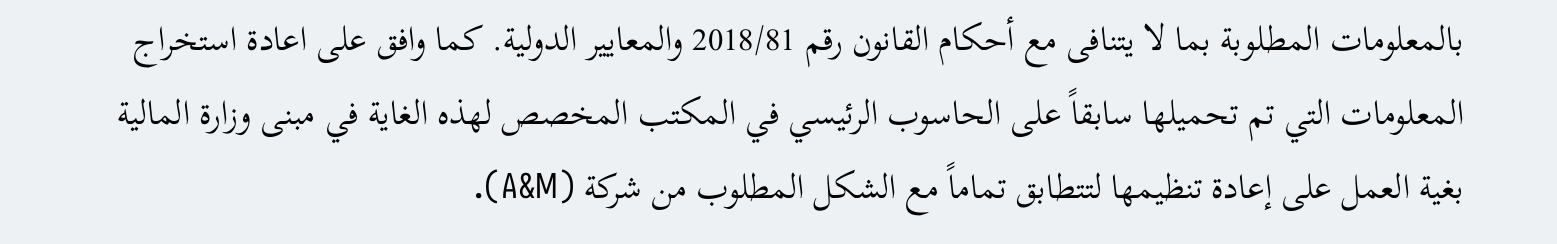بالمعلومات المطلوبة بما لا يتنافى مع أحكام القانون رقم 2018/81 والمعايير الدولية. كما وافق على اعادة استخراج المعلومات التي تم تحميلها سابقاً على الحاسوب الرئيسي في المكتب المخصص لهذه الغاية في مبنى وزارة المالية بغية العمل على إعادة تنظيمها لتتطابق تماماً مع الشكل المطلوب من شركة (A&M).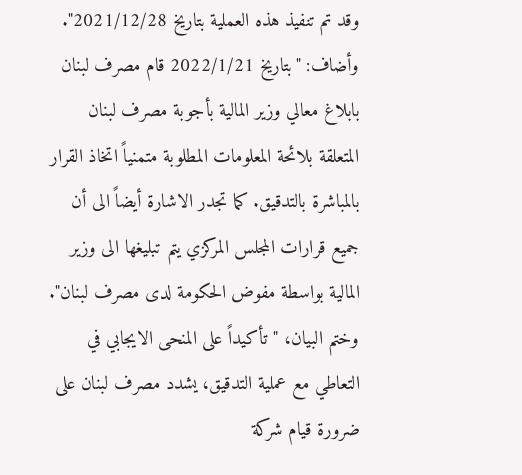وقد تم تنفيذ هذه العملية بتاريخ 2021/12/28".
وأضاف: "بتاريخ 2022/1/21 قام مصرف لبنان بابلاغ معالي وزير المالية بأجوبة مصرف لبنان المتعلقة بلائحة المعلومات المطلوبة متمنياً اتخاذ القرار بالمباشرة بالتدقيق. كما تجدر الاشارة أيضاً الى أن جميع قرارات المجلس المركزي يتم تبليغها الى وزير المالية بواسطة مفوض الحكومة لدى مصرف لبنان".
وختم البيان، "تأكيداً على المنحى الايجابي في التعاطي مع عملية التدقيق، يشدد مصرف لبنان على ضرورة قيام شركة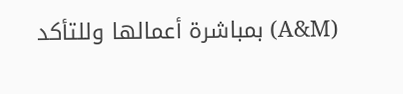(A&M) بمباشرة أعمالها وللتأكد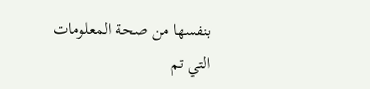بنفسها من صحة المعلومات التي تم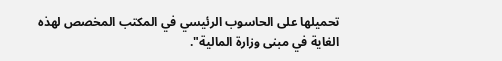تحميلها على الحاسوب الرئيسي في المكتب المخصص لهذه الغاية في مبنى وزارة المالية".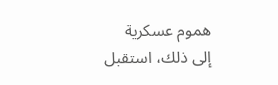هموم عسكرية
إلى ذلك، استقبل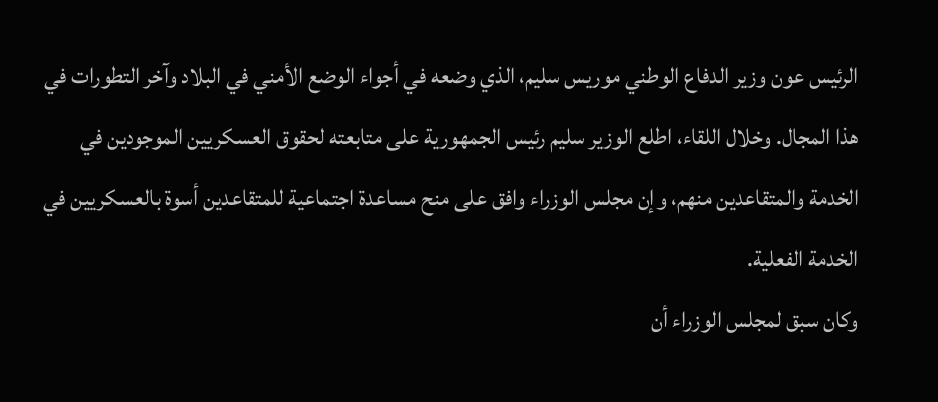الرئيس عون وزير الدفاع الوطني موريس سليم، الذي وضعه في أجواء الوضع الأمني في البلاد وآخر التطورات في هذا المجال. وخلال اللقاء، اطلع الوزير سليم رئيس الجمهورية على متابعته لحقوق العسكريين الموجودين في الخدمة والمتقاعدين منهم، وإن مجلس الوزراء وافق على منح مساعدة اجتماعية للمتقاعدين أسوة بالعسكريين في الخدمة الفعلية.
وكان سبق لمجلس الوزراء أن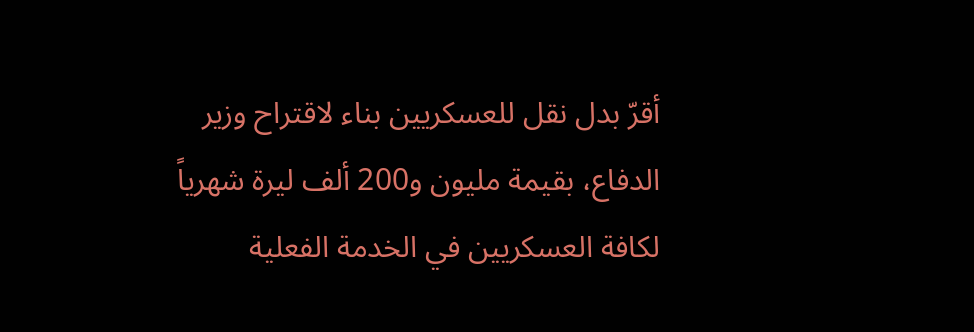أقرّ بدل نقل للعسكريين بناء لاقتراح وزير الدفاع، بقيمة مليون و200 ألف ليرة شهرياً لكافة العسكريين في الخدمة الفعلية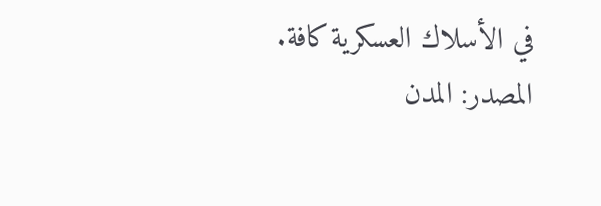في الأسلاك العسكرية كافة.
المصدر: المدن